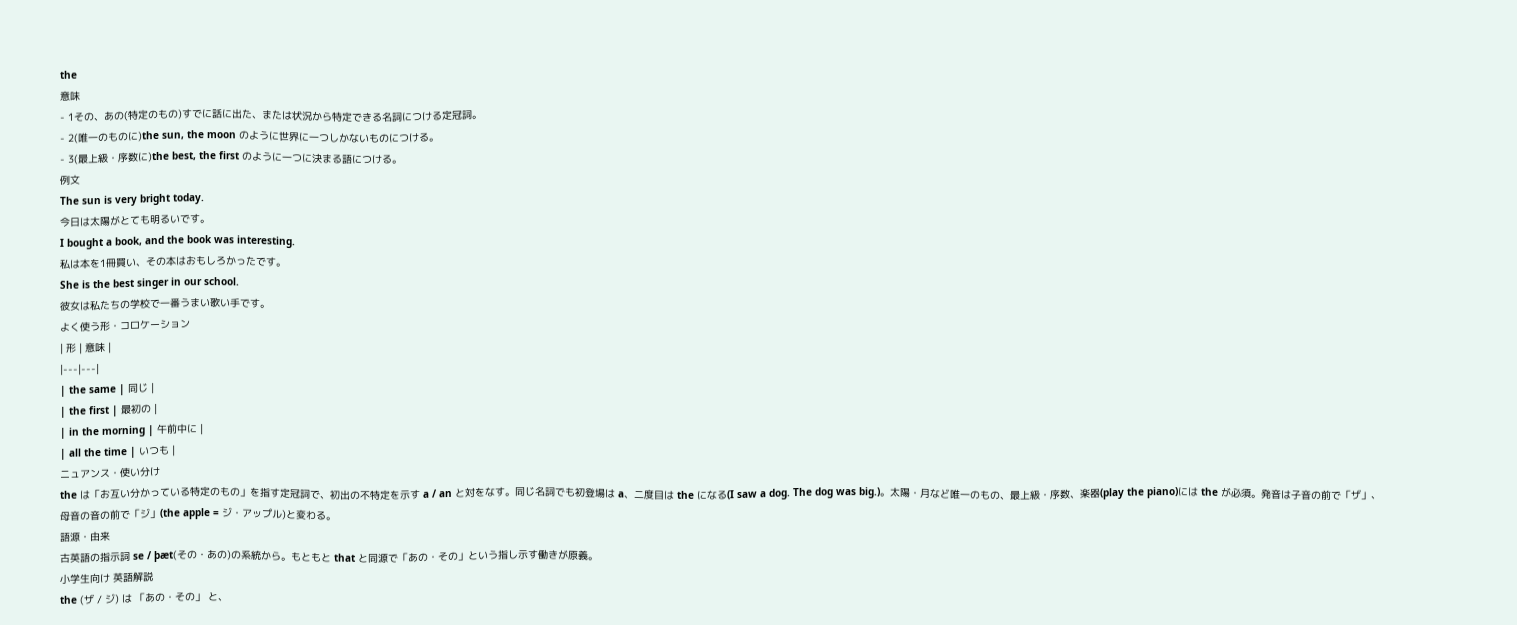the
意味
- 1その、あの(特定のもの)すでに話に出た、または状況から特定できる名詞につける定冠詞。
- 2(唯一のものに)the sun, the moon のように世界に一つしかないものにつける。
- 3(最上級・序数に)the best, the first のように一つに決まる語につける。
例文
The sun is very bright today.
今日は太陽がとても明るいです。
I bought a book, and the book was interesting.
私は本を1冊買い、その本はおもしろかったです。
She is the best singer in our school.
彼女は私たちの学校で一番うまい歌い手です。
よく使う形・コロケーション
| 形 | 意味 |
|---|---|
| the same | 同じ |
| the first | 最初の |
| in the morning | 午前中に |
| all the time | いつも |
ニュアンス・使い分け
the は「お互い分かっている特定のもの」を指す定冠詞で、初出の不特定を示す a / an と対をなす。同じ名詞でも初登場は a、二度目は the になる(I saw a dog. The dog was big.)。太陽・月など唯一のもの、最上級・序数、楽器(play the piano)には the が必須。発音は子音の前で「ザ」、母音の音の前で「ジ」(the apple = ジ・アップル)と変わる。
語源・由来
古英語の指示詞 se / þæt(その・あの)の系統から。もともと that と同源で「あの・その」という指し示す働きが原義。
小学生向け 英語解説
the (ザ / ジ) は 「あの・その」 と、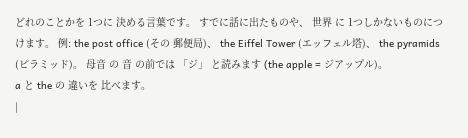どれのことかを 1つに 決める言葉です。 すでに話に出たものや、 世界 に 1つしかないものにつけます。 例: the post office (その 郵便局)、 the Eiffel Tower (エッフェル塔)、 the pyramids (ピラミッド)。 母音 の 音 の前では 「ジ」 と読みます (the apple = ジアップル)。
a と the の 違いを 比べます。
|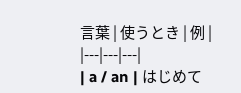言葉 | 使うとき | 例 |
|---|---|---|
| a / an | はじめて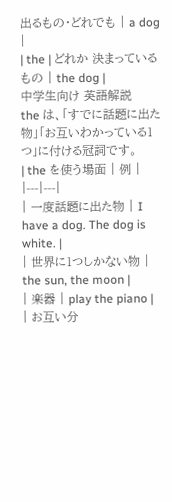出るもの・どれでも | a dog |
| the | どれか 決まっているもの | the dog |
中学生向け 英語解説
the は、「すでに話題に出た物」「お互いわかっている1つ」に付ける冠詞です。
| the を使う場面 | 例 |
|---|---|
| 一度話題に出た物 | I have a dog. The dog is white. |
| 世界に1つしかない物 | the sun, the moon |
| 楽器 | play the piano |
| お互い分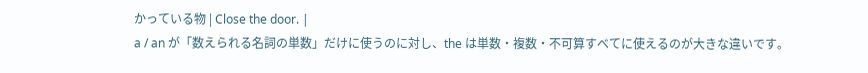かっている物 | Close the door. |
a / an が「数えられる名詞の単数」だけに使うのに対し、the は単数・複数・不可算すべてに使えるのが大きな違いです。